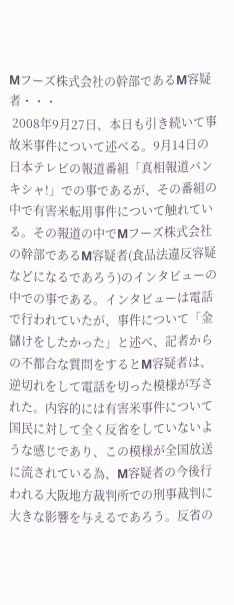Mフーズ株式会社の幹部であるM容疑者・・・
 2008年9月27日、本日も引き続いて事故米事件について述べる。9月14日の日本テレビの報道番組「真相報道バンキシャ!」での事であるが、その番組の中で有害米転用事件について触れている。その報道の中でMフーズ株式会社の幹部であるM容疑者(食品法違反容疑などになるであろう)のインタビューの中での事である。インタビューは電話で行われていたが、事件について「金儲けをしたかった」と述べ、記者からの不都合な質問をするとM容疑者は、逆切れをして電話を切った模様が写された。内容的には有害米事件について国民に対して全く反省をしていないような感じであり、この模様が全国放送に流されている為、M容疑者の今後行われる大阪地方裁判所での刑事裁判に大きな影響を与えるであろう。反省の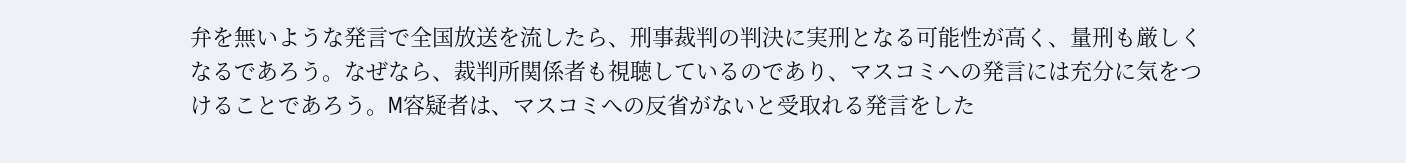弁を無いような発言で全国放送を流したら、刑事裁判の判決に実刑となる可能性が高く、量刑も厳しくなるであろう。なぜなら、裁判所関係者も視聴しているのであり、マスコミへの発言には充分に気をつけることであろう。M容疑者は、マスコミへの反省がないと受取れる発言をした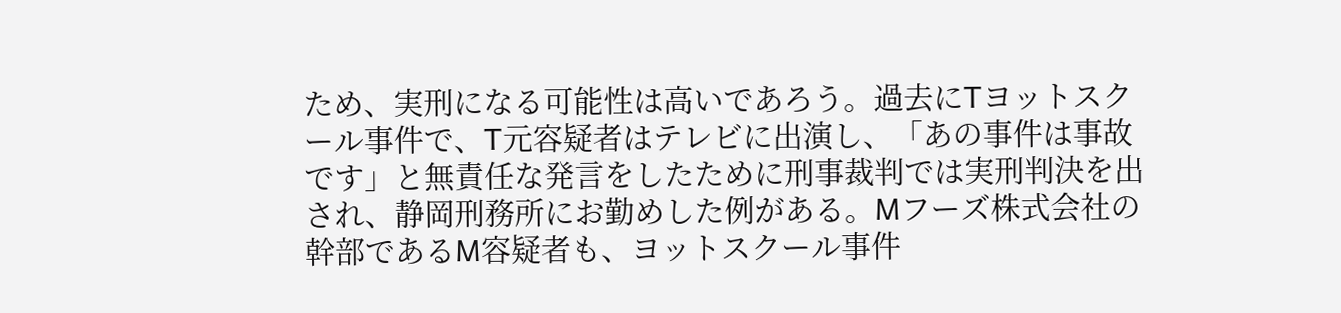ため、実刑になる可能性は高いであろう。過去にTヨットスクール事件で、T元容疑者はテレビに出演し、「あの事件は事故です」と無責任な発言をしたために刑事裁判では実刑判決を出され、静岡刑務所にお勤めした例がある。Mフーズ株式会社の幹部であるM容疑者も、ヨットスクール事件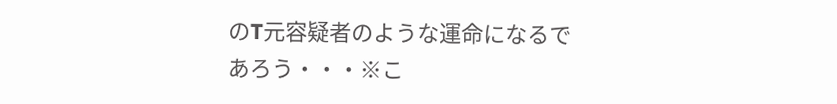のT元容疑者のような運命になるであろう・・・※こ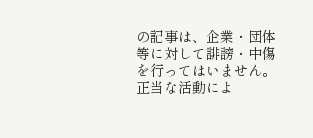の記事は、企業・団体等に対して誹謗・中傷を行ってはいません。正当な活動によ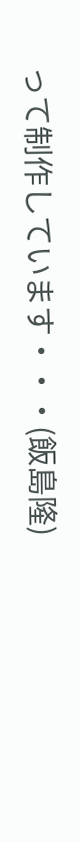って制作しています・・・(飯島隆)